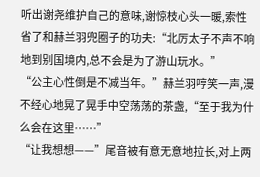听出谢尧维护自己的意味,谢惊枝心头一暖,索性省了和赫兰羽兜圈子的功夫:“北厉太子不声不响地到别国境内,总不会是为了游山玩水。”
“公主心性倒是不减当年。”赫兰羽哼笑一声,漫不经心地晃了晃手中空荡荡的茶盏,“至于我为什么会在这里……”
“让我想想——”尾音被有意无意地拉长,对上两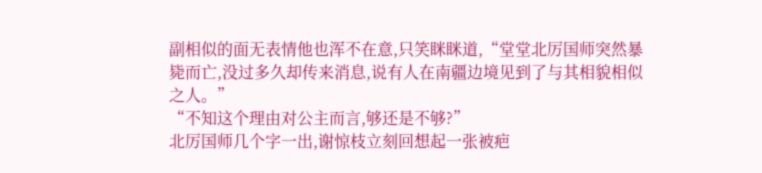副相似的面无表情他也浑不在意,只笑眯眯道,“堂堂北厉国师突然暴毙而亡,没过多久却传来消息,说有人在南疆边境见到了与其相貌相似之人。”
“不知这个理由对公主而言,够还是不够?”
北厉国师几个字一出,谢惊枝立刻回想起一张被疤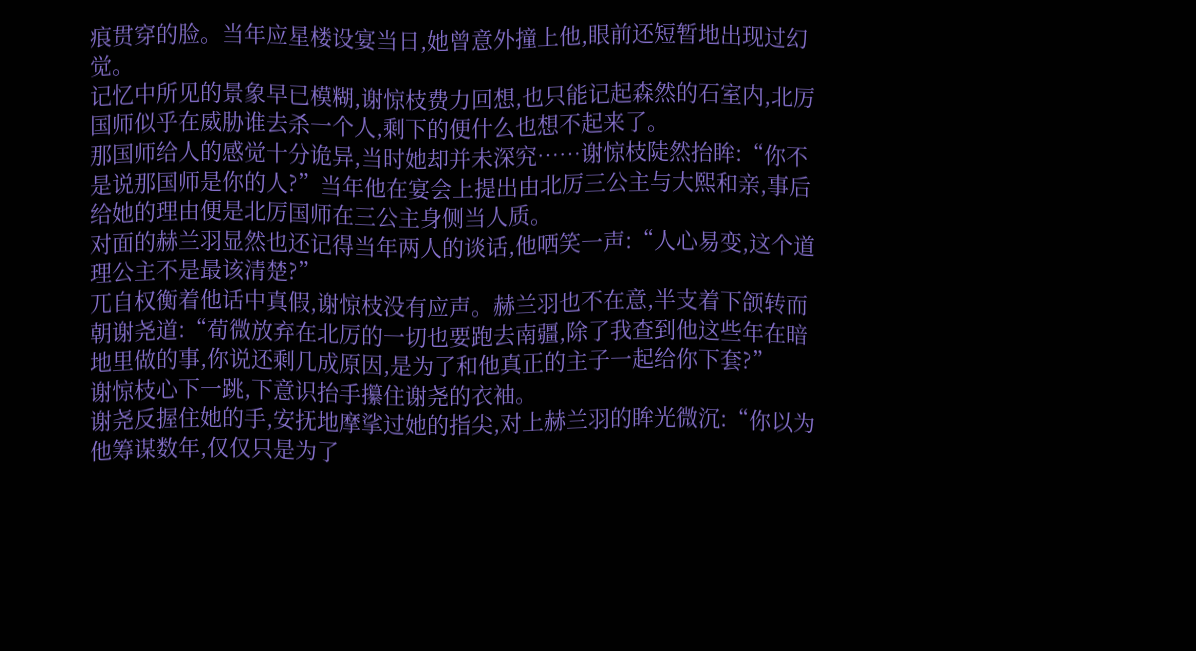痕贯穿的脸。当年应星楼设宴当日,她曾意外撞上他,眼前还短暂地出现过幻觉。
记忆中所见的景象早已模糊,谢惊枝费力回想,也只能记起森然的石室内,北厉国师似乎在威胁谁去杀一个人,剩下的便什么也想不起来了。
那国师给人的感觉十分诡异,当时她却并未深究……谢惊枝陡然抬眸:“你不是说那国师是你的人?”当年他在宴会上提出由北厉三公主与大熙和亲,事后给她的理由便是北厉国师在三公主身侧当人质。
对面的赫兰羽显然也还记得当年两人的谈话,他哂笑一声:“人心易变,这个道理公主不是最该清楚?”
兀自权衡着他话中真假,谢惊枝没有应声。赫兰羽也不在意,半支着下颌转而朝谢尧道:“荀微放弃在北厉的一切也要跑去南疆,除了我查到他这些年在暗地里做的事,你说还剩几成原因,是为了和他真正的主子一起给你下套?”
谢惊枝心下一跳,下意识抬手攥住谢尧的衣袖。
谢尧反握住她的手,安抚地摩挲过她的指尖,对上赫兰羽的眸光微沉:“你以为他筹谋数年,仅仅只是为了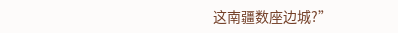这南疆数座边城?”